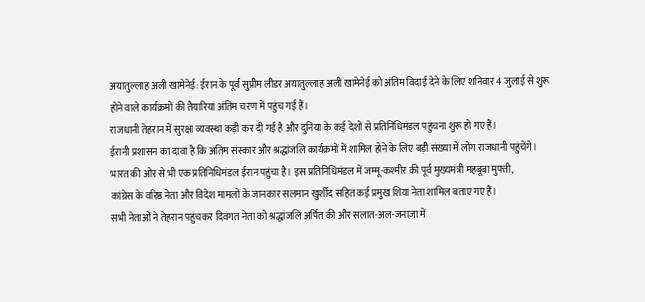अयातुल्लाह अली खामेनेई: ईरान के पूर्व सुप्रीम लीडर अयातुल्लाह अली खामेनेई को अंतिम विदाई देने के लिए शनिवार 4 जुलाई से शुरू होने वाले कार्यक्रमों की तैयारियां अंतिम चरण में पहुंच गई हैं।
राजधानी तेहरान में सुरक्षा व्यवस्था कड़ी कर दी गई है और दुनिया के कई देशों से प्रतिनिधिमंडल पहुंचना शुरू हो गए हैं।
ईरानी प्रशासन का दावा है कि अंतिम संस्कार और श्रद्धांजलि कार्यक्रमों में शामिल होने के लिए बड़ी संख्या में लोग राजधानी पहुंचेंगे।
भारत की ओर से भी एक प्रतिनिधिमंडल ईरान पहुंचा है। इस प्रतिनिधिमंडल में जम्मू-कश्मीर की पूर्व मुख्यमंत्री महबूबा मुफ्ती,
कांग्रेस के वरिष्ठ नेता और विदेश मामलों के जानकार सलमान खुर्शीद सहित कई प्रमुख शिया नेता शामिल बताए गए हैं।
सभी नेताओं ने तेहरान पहुंचकर दिवंगत नेता को श्रद्धांजलि अर्पित की और सलात-अल-जनाज़ा में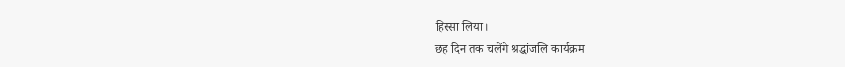हिस्सा लिया।
छह दिन तक चलेंगे श्रद्धांजलि कार्यक्रम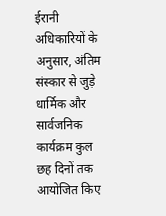ईरानी अधिकारियों के अनुसार, अंतिम संस्कार से जुड़े धार्मिक और सार्वजनिक कार्यक्रम कुल छह दिनों तक आयोजित किए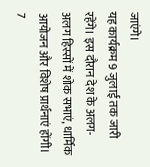जाएंगे।
यह कार्यक्रम 9 जुलाई तक जारी रहेंगे। इस दौरान देश के अलग-अलग हिस्सों में शोक सभाएं, धार्मिक आयोजन और विशेष प्रार्थनाएं होंगी।
7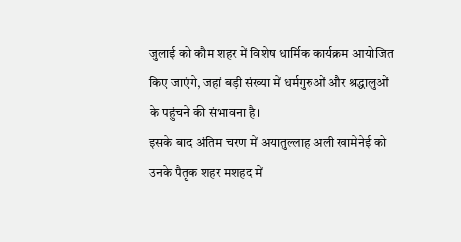जुलाई को कौम शहर में विशेष धार्मिक कार्यक्रम आयोजित किए जाएंगे, जहां बड़ी संख्या में धर्मगुरुओं और श्रद्धालुओं के पहुंचने की संभावना है।
इसके बाद अंतिम चरण में अयातुल्लाह अली खामेनेई को उनके पैतृक शहर मशहद में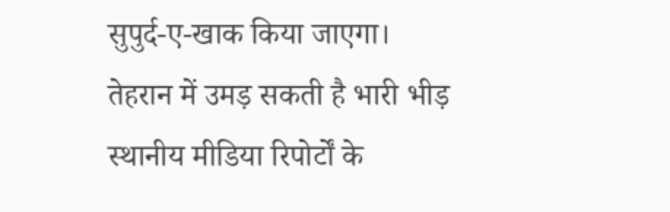सुपुर्द-ए-खाक किया जाएगा।
तेहरान में उमड़ सकती है भारी भीड़
स्थानीय मीडिया रिपोर्टों के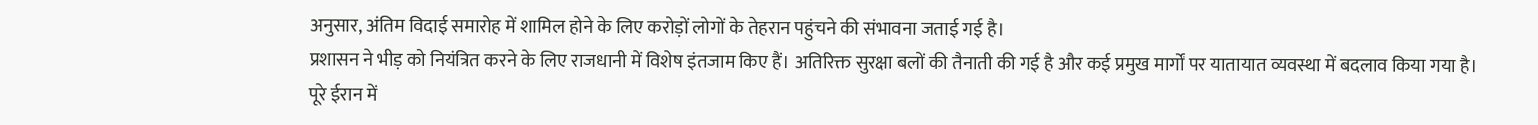अनुसार, अंतिम विदाई समारोह में शामिल होने के लिए करोड़ों लोगों के तेहरान पहुंचने की संभावना जताई गई है।
प्रशासन ने भीड़ को नियंत्रित करने के लिए राजधानी में विशेष इंतजाम किए हैं। अतिरिक्त सुरक्षा बलों की तैनाती की गई है और कई प्रमुख मार्गों पर यातायात व्यवस्था में बदलाव किया गया है।
पूरे ईरान में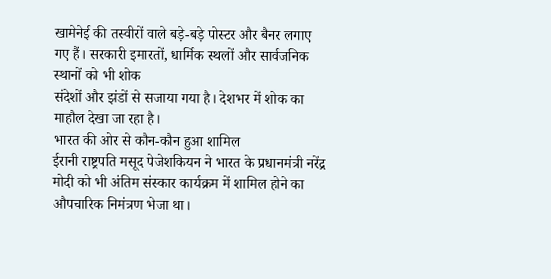खामेनेई की तस्वीरों वाले बड़े-बड़े पोस्टर और बैनर लगाए गए हैं। सरकारी इमारतों, धार्मिक स्थलों और सार्वजनिक स्थानों को भी शोक
संदेशों और झंडों से सजाया गया है। देशभर में शोक का माहौल देखा जा रहा है।
भारत की ओर से कौन-कौन हुआ शामिल
ईरानी राष्ट्रपति मसूद पेजेशकियन ने भारत के प्रधानमंत्री नरेंद्र मोदी को भी अंतिम संस्कार कार्यक्रम में शामिल होने का औपचारिक निमंत्रण भेजा था।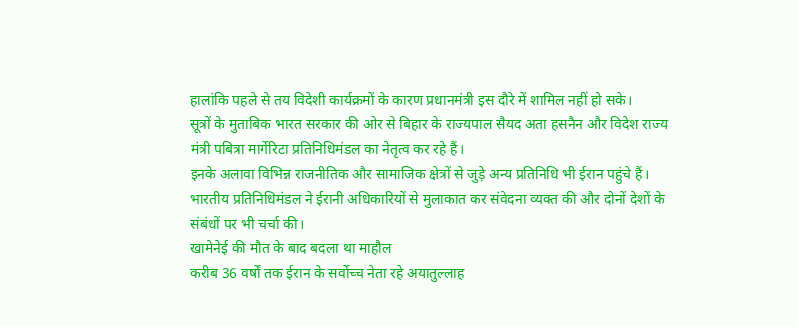हालांकि पहले से तय विदेशी कार्यक्रमों के कारण प्रधानमंत्री इस दौरे में शामिल नहीं हो सके।
सूत्रों के मुताबिक भारत सरकार की ओर से बिहार के राज्यपाल सैयद अता हसनैन और विदेश राज्य मंत्री पबित्रा मार्गेरिटा प्रतिनिधिमंडल का नेतृत्व कर रहे हैं।
इनके अलावा विभिन्न राजनीतिक और सामाजिक क्षेत्रों से जुड़े अन्य प्रतिनिधि भी ईरान पहुंचे हैं।
भारतीय प्रतिनिधिमंडल ने ईरानी अधिकारियों से मुलाकात कर संवेदना व्यक्त की और दोनों देशों के संबंधों पर भी चर्चा की।
खामेनेई की मौत के बाद बदला था माहौल
करीब 36 वर्षों तक ईरान के सर्वोच्च नेता रहे अयातुल्लाह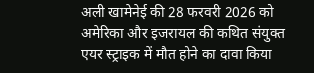अली खामेनेई की 28 फरवरी 2026 को अमेरिका और इजरायल की कथित संयुक्त एयर स्ट्राइक में मौत होने का दावा किया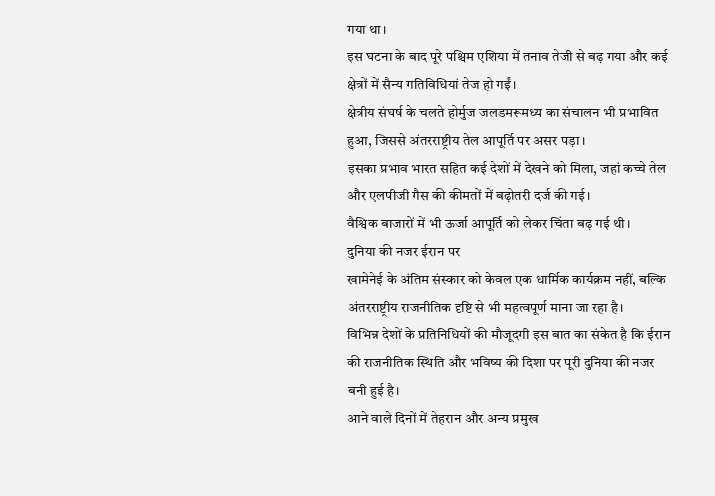गया था।
इस घटना के बाद पूरे पश्चिम एशिया में तनाव तेजी से बढ़ गया और कई क्षेत्रों में सैन्य गतिविधियां तेज हो गईं।
क्षेत्रीय संघर्ष के चलते होर्मुज जलडमरूमध्य का संचालन भी प्रभावित हुआ, जिससे अंतरराष्ट्रीय तेल आपूर्ति पर असर पड़ा।
इसका प्रभाव भारत सहित कई देशों में देखने को मिला, जहां कच्चे तेल और एलपीजी गैस की कीमतों में बढ़ोतरी दर्ज की गई।
वैश्विक बाजारों में भी ऊर्जा आपूर्ति को लेकर चिंता बढ़ गई थी।
दुनिया की नजर ईरान पर
खामेनेई के अंतिम संस्कार को केवल एक धार्मिक कार्यक्रम नहीं, बल्कि अंतरराष्ट्रीय राजनीतिक दृष्टि से भी महत्वपूर्ण माना जा रहा है।
विभिन्न देशों के प्रतिनिधियों की मौजूदगी इस बात का संकेत है कि ईरान की राजनीतिक स्थिति और भविष्य की दिशा पर पूरी दुनिया की नजर बनी हुई है।
आने वाले दिनों में तेहरान और अन्य प्रमुख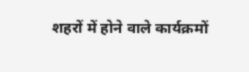शहरों में होने वाले कार्यक्रमों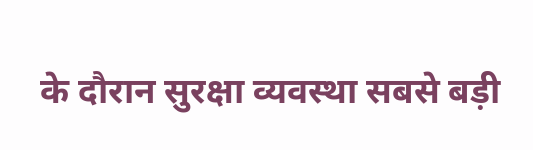के दौरान सुरक्षा व्यवस्था सबसे बड़ी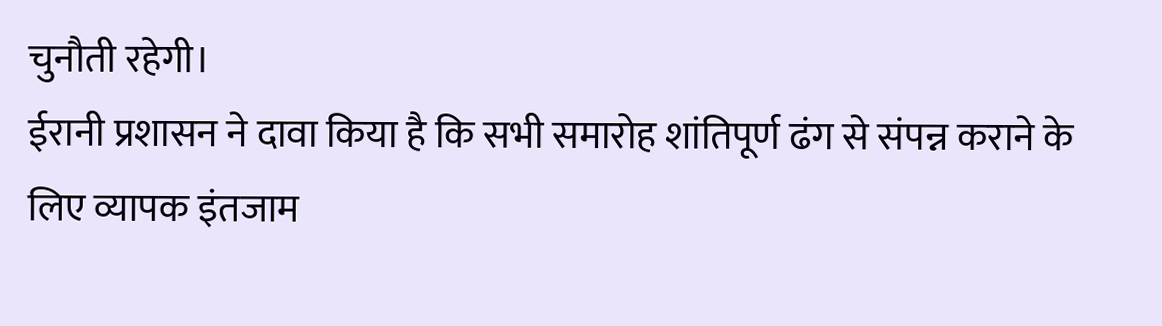चुनौती रहेगी।
ईरानी प्रशासन ने दावा किया है कि सभी समारोह शांतिपूर्ण ढंग से संपन्न कराने के लिए व्यापक इंतजाम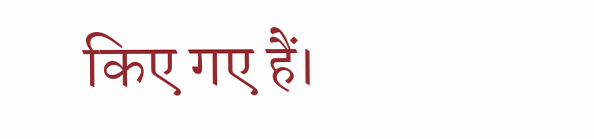किए गए हैं।